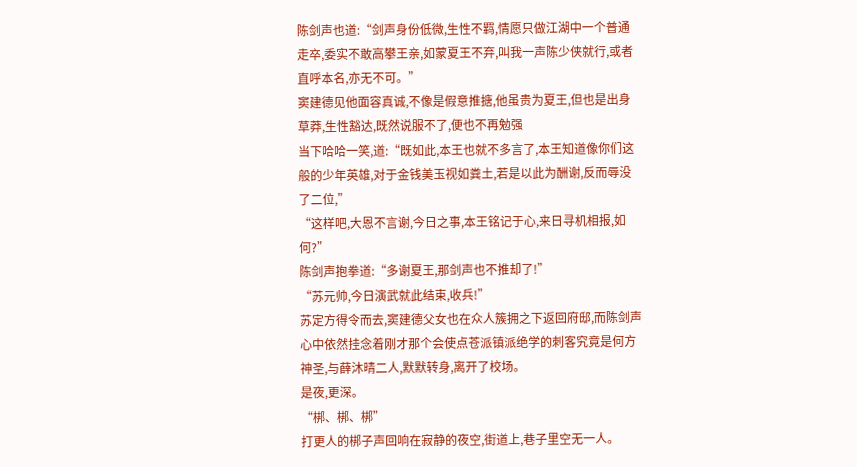陈剑声也道:“剑声身份低微,生性不羁,情愿只做江湖中一个普通走卒,委实不敢高攀王亲,如蒙夏王不弃,叫我一声陈少侠就行,或者直呼本名,亦无不可。”
窦建德见他面容真诚,不像是假意推搪,他虽贵为夏王,但也是出身草莽,生性豁达,既然说服不了,便也不再勉强
当下哈哈一笑,道:“既如此,本王也就不多言了,本王知道像你们这般的少年英雄,对于金钱美玉视如粪土,若是以此为酬谢,反而辱没了二位,”
“这样吧,大恩不言谢,今日之事,本王铭记于心,来日寻机相报,如何?”
陈剑声抱拳道:“多谢夏王,那剑声也不推却了!”
“苏元帅,今日演武就此结束,收兵!”
苏定方得令而去,窦建德父女也在众人簇拥之下返回府邸,而陈剑声心中依然挂念着刚才那个会使点苍派镇派绝学的刺客究竟是何方神圣,与薛沐晴二人,默默转身,离开了校场。
是夜,更深。
“梆、梆、梆”
打更人的梆子声回响在寂静的夜空,街道上,巷子里空无一人。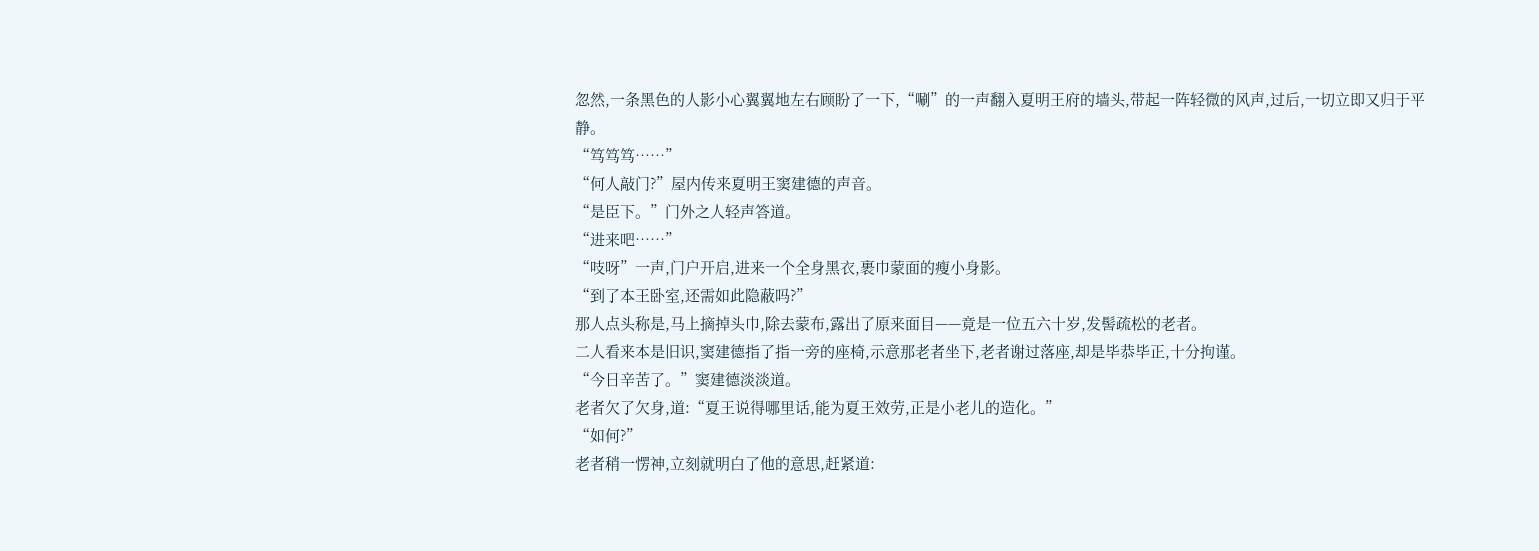忽然,一条黑色的人影小心翼翼地左右顾盼了一下,“唰”的一声翻入夏明王府的墙头,带起一阵轻微的风声,过后,一切立即又归于平静。
“笃笃笃……”
“何人敲门?”屋内传来夏明王窦建德的声音。
“是臣下。”门外之人轻声答道。
“进来吧……”
“吱呀”一声,门户开启,进来一个全身黑衣,裹巾蒙面的瘦小身影。
“到了本王卧室,还需如此隐蔽吗?”
那人点头称是,马上摘掉头巾,除去蒙布,露出了原来面目——竟是一位五六十岁,发髻疏松的老者。
二人看来本是旧识,窦建德指了指一旁的座椅,示意那老者坐下,老者谢过落座,却是毕恭毕正,十分拘谨。
“今日辛苦了。”窦建德淡淡道。
老者欠了欠身,道:“夏王说得哪里话,能为夏王效劳,正是小老儿的造化。”
“如何?”
老者稍一愣神,立刻就明白了他的意思,赶紧道: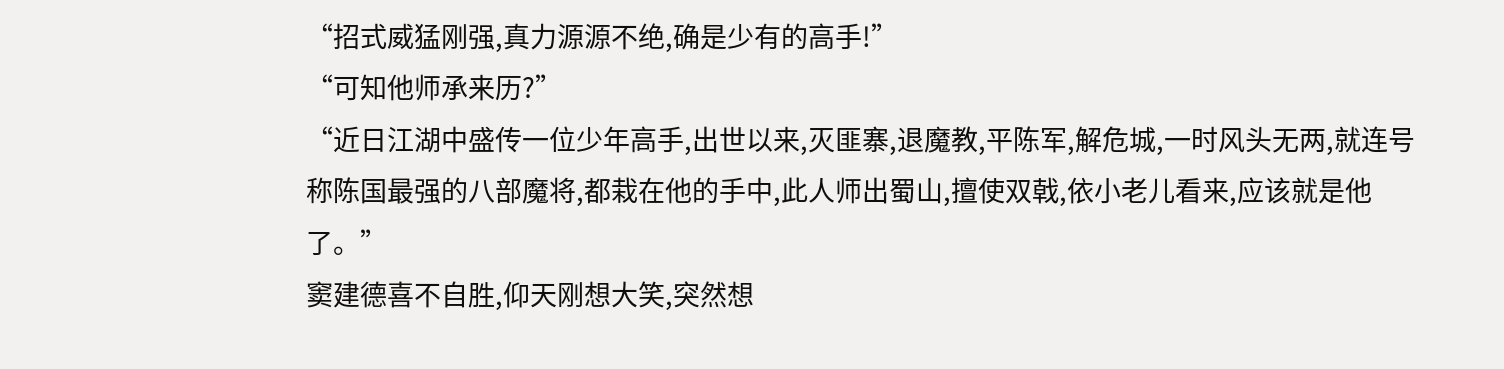“招式威猛刚强,真力源源不绝,确是少有的高手!”
“可知他师承来历?”
“近日江湖中盛传一位少年高手,出世以来,灭匪寨,退魔教,平陈军,解危城,一时风头无两,就连号称陈国最强的八部魔将,都栽在他的手中,此人师出蜀山,擅使双戟,依小老儿看来,应该就是他了。”
窦建德喜不自胜,仰天刚想大笑,突然想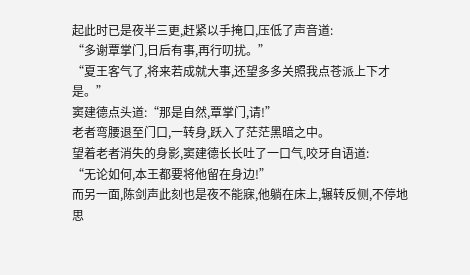起此时已是夜半三更,赶紧以手掩口,压低了声音道:
“多谢覃掌门,日后有事,再行叨扰。”
“夏王客气了,将来若成就大事,还望多多关照我点苍派上下才是。”
窦建德点头道:“那是自然,覃掌门,请!”
老者弯腰退至门口,一转身,跃入了茫茫黑暗之中。
望着老者消失的身影,窦建德长长吐了一口气,咬牙自语道:
“无论如何,本王都要将他留在身边!”
而另一面,陈剑声此刻也是夜不能寐,他躺在床上,辗转反侧,不停地思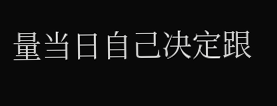量当日自己决定跟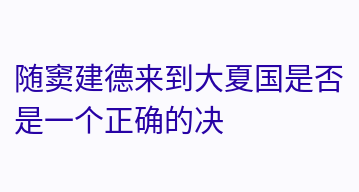随窦建德来到大夏国是否是一个正确的决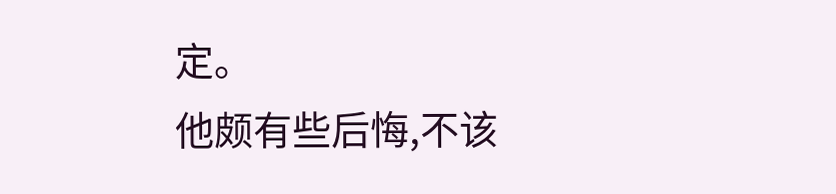定。
他颇有些后悔,不该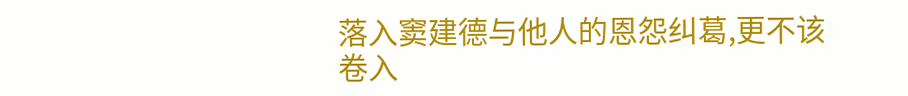落入窦建德与他人的恩怨纠葛,更不该卷入